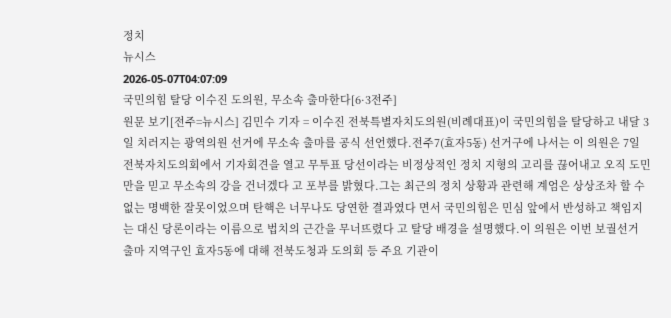정치
뉴시스
2026-05-07T04:07:09
국민의힘 탈당 이수진 도의원, 무소속 출마한다[6·3전주]
원문 보기[전주=뉴시스] 김민수 기자 = 이수진 전북특별자치도의원(비례대표)이 국민의힘을 탈당하고 내달 3일 치러지는 광역의원 선거에 무소속 출마를 공식 선언했다.전주7(효자5동) 선거구에 나서는 이 의원은 7일 전북자치도의회에서 기자회견을 열고 무투표 당선이라는 비정상적인 정치 지형의 고리를 끊어내고 오직 도민만을 믿고 무소속의 강을 건너겠다 고 포부를 밝혔다.그는 최근의 정치 상황과 관련해 계엄은 상상조차 할 수 없는 명백한 잘못이었으며 탄핵은 너무나도 당연한 결과였다 면서 국민의힘은 민심 앞에서 반성하고 책임지는 대신 당론이라는 이름으로 법치의 근간을 무너뜨렸다 고 탈당 배경을 설명했다.이 의원은 이번 보궐선거 출마 지역구인 효자5동에 대해 전북도청과 도의회 등 주요 기관이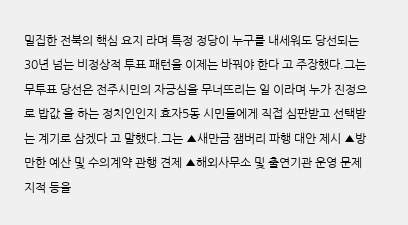밀집한 전북의 핵심 요지 라며 특정 정당이 누구를 내세워도 당선되는 30년 넘는 비정상적 투표 패턴을 이제는 바꿔야 한다 고 주장했다.그는 무투표 당선은 전주시민의 자긍심을 무너뜨리는 일 이라며 누가 진정으로 밥값 을 하는 정치인인지 효자5동 시민들에게 직접 심판받고 선택받는 계기로 삼겠다 고 말했다.그는 ▲새만금 잼버리 파행 대안 제시 ▲방만한 예산 및 수의계약 관행 견제 ▲해외사무소 및 출연기관 운영 문제 지적 등을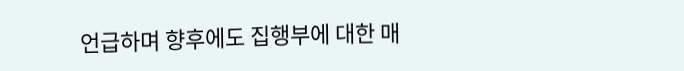언급하며 향후에도 집행부에 대한 매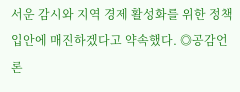서운 감시와 지역 경제 활성화를 위한 정책 입안에 매진하겠다고 약속했다. ◎공감언론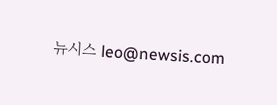뉴시스 leo@newsis.com